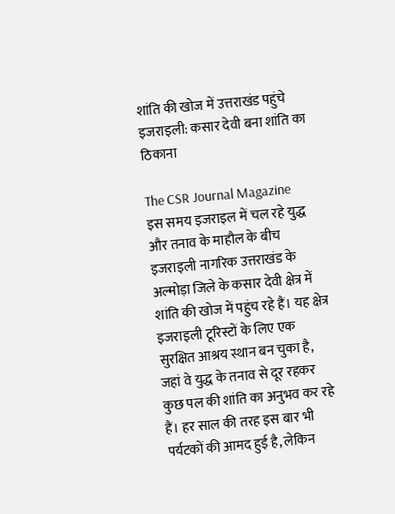शांति की खोज में उत्तराखंड पहुंचे इजराइली: कसार देवी बना शांति का ठिकाना

The CSR Journal Magazine
इस समय इजराइल में चल रहे युद्ध और तनाव के माहौल के बीच इजराइली नागरिक उत्तराखंड के अल्मोड़ा जिले के कसार देवी क्षेत्र में शांति की खोज में पहुंच रहे हैं। यह क्षेत्र इजराइली टूरिस्टों के लिए एक सुरक्षित आश्रय स्थान बन चुका है, जहां वे युद्ध के तनाव से दूर रहकर कुछ पल की शांति का अनुभव कर रहे हैं। हर साल की तरह इस बार भी पर्यटकों की आमद हुई है, लेकिन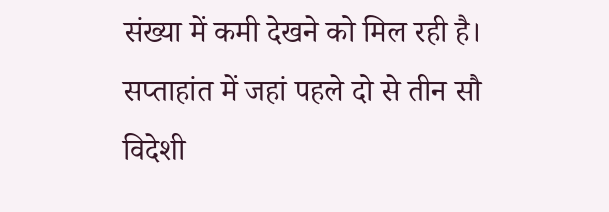संख्या में कमी देखने को मिल रही है। सप्ताहांत में जहां पहले दो से तीन सौ विदेशी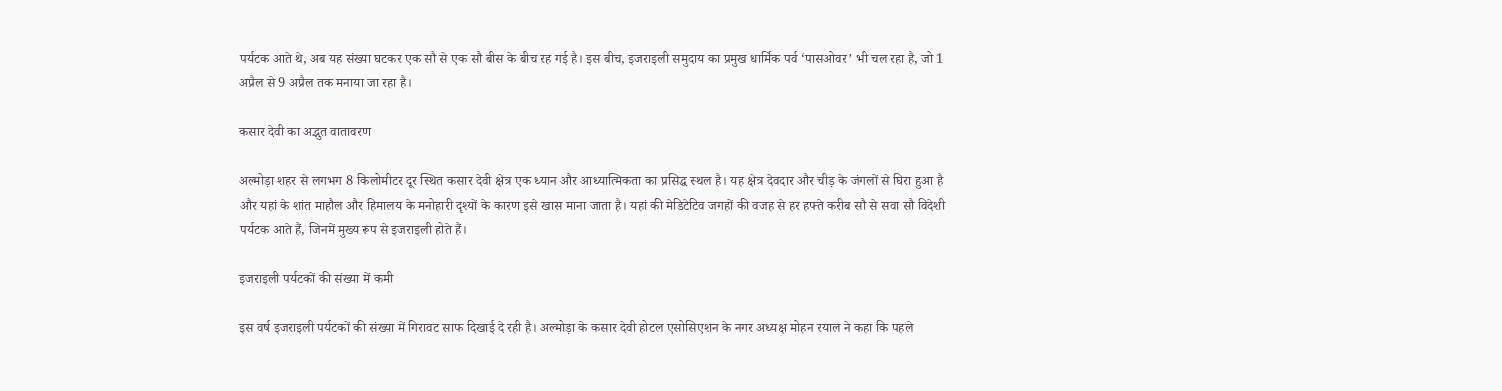पर्यटक आते थे, अब यह संख्या घटकर एक सौ से एक सौ बीस के बीच रह गई है। इस बीच, इजराइली समुदाय का प्रमुख धार्मिक पर्व ‘पासओवर’ भी चल रहा है, जो 1 अप्रैल से 9 अप्रैल तक मनाया जा रहा है।

कसार देवी का अद्भुत वातावरण

अल्मोड़ा शहर से लगभग 8 किलोमीटर दूर स्थित कसार देवी क्षेत्र एक ध्यान और आध्यात्मिकता का प्रसिद्ध स्थल है। यह क्षेत्र देवदार और चीड़ के जंगलों से घिरा हुआ है और यहां के शांत माहौल और हिमालय के मनोहारी दृश्यों के कारण इसे खास माना जाता है। यहां की मेडिटेटिव जगहों की वजह से हर हफ्ते करीब सौ से सवा सौ विदेशी पर्यटक आते हैं, जिनमें मुख्य रूप से इजराइली होते हैं।

इजराइली पर्यटकों की संख्या में कमी

इस वर्ष इजराइली पर्यटकों की संख्या में गिरावट साफ दिखाई दे रही है। अल्मोड़ा के कसार देवी होटल एसोसिएशन के नगर अध्यक्ष मोहन रयाल ने कहा कि पहले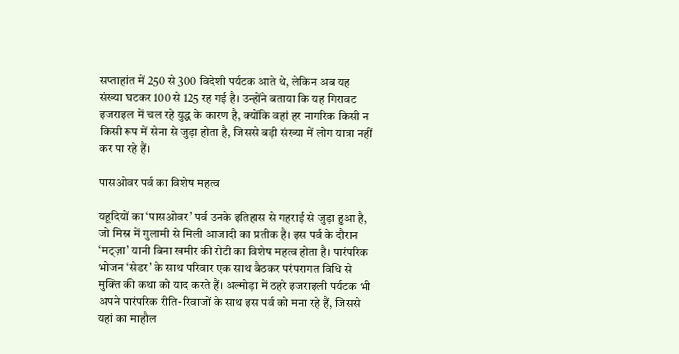सप्ताहांत में 250 से 300 विदेशी पर्यटक आते थे, लेकिन अब यह संख्या घटकर 100 से 125 रह गई है। उन्होंने बताया कि यह गिरावट इजराइल में चल रहे युद्ध के कारण है, क्योंकि वहां हर नागरिक किसी न किसी रूप में सेना से जुड़ा होता है, जिससे बड़ी संख्या में लोग यात्रा नहीं कर पा रहे हैं।

पासओवर पर्व का विशेष महत्व

यहूदियों का ‘पासओवर’ पर्व उनके इतिहास से गहराई से जुड़ा हुआ है, जो मिस्र में गुलामी से मिली आजादी का प्रतीक है। इस पर्व के दौरान ‘मट्ज़ा’ यानी बिना खमीर की रोटी का विशेष महत्व होता है। पारंपरिक भोजन ‘सेडर’ के साथ परिवार एक साथ बैठकर परंपरागत विधि से मुक्ति की कथा को याद करते हैं। अल्मोड़ा में ठहरे इजराइली पर्यटक भी अपने पारंपरिक रीति-रिवाजों के साथ इस पर्व को मना रहे हैं, जिससे यहां का माहौल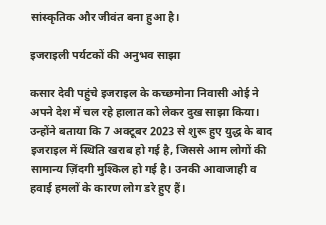सांस्कृतिक और जीवंत बना हुआ है।

इजराइली पर्यटकों की अनुभव साझा

कसार देवी पहुंचे इजराइल के कच्छमोना निवासी ओई ने अपने देश में चल रहे हालात को लेकर दुख साझा किया। उन्होंने बताया कि 7 अक्टूबर 2023 से शुरू हुए युद्ध के बाद इजराइल में स्थिति खराब हो गई है, जिससे आम लोगों की सामान्य ज़िंदगी मुश्किल हो गई है। उनकी आवाजाही व हवाई हमलों के कारण लोग डरे हुए हैं।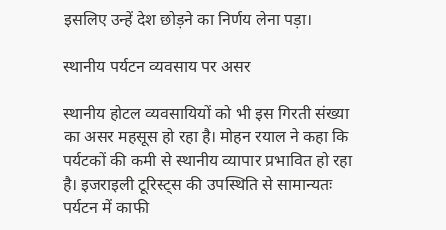इसलिए उन्हें देश छोड़ने का निर्णय लेना पड़ा।

स्थानीय पर्यटन व्यवसाय पर असर

स्थानीय होटल व्यवसायियों को भी इस गिरती संख्या का असर महसूस हो रहा है। मोहन रयाल ने कहा कि पर्यटकों की कमी से स्थानीय व्यापार प्रभावित हो रहा है। इजराइली टूरिस्ट्स की उपस्थिति से सामान्यतः पर्यटन में काफी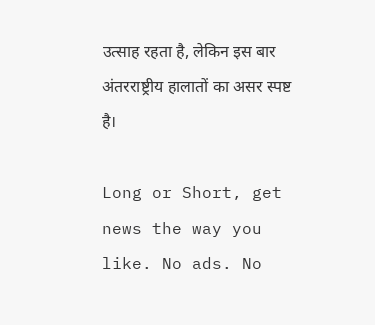उत्साह रहता है, लेकिन इस बार अंतरराष्ट्रीय हालातों का असर स्पष्ट है।

Long or Short, get news the way you like. No ads. No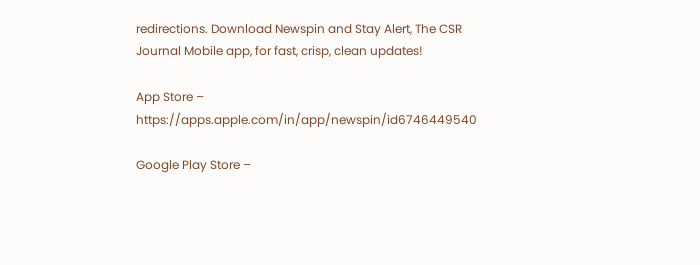redirections. Download Newspin and Stay Alert, The CSR Journal Mobile app, for fast, crisp, clean updates!

App Store –  https://apps.apple.com/in/app/newspin/id6746449540

Google Play Store –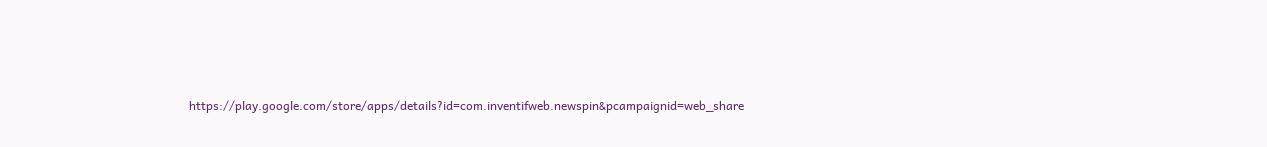https://play.google.com/store/apps/details?id=com.inventifweb.newspin&pcampaignid=web_share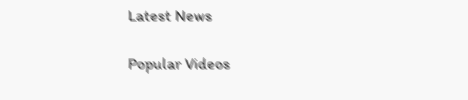Latest News

Popular Videos